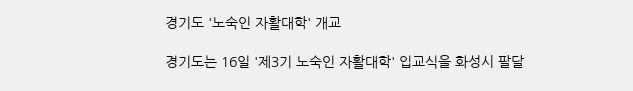경기도 '노숙인 자활대학' 개교

경기도는 16일 '제3기 노숙인 자활대학' 입교식을 화성시 팔달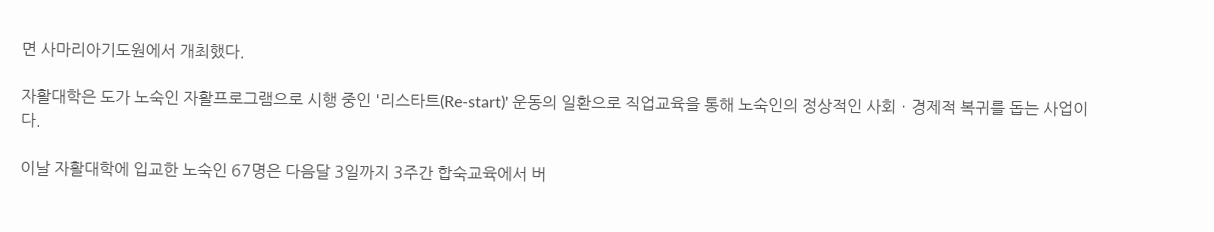면 사마리아기도원에서 개최했다.

자활대학은 도가 노숙인 자활프로그램으로 시행 중인 '리스타트(Re-start)' 운동의 일환으로 직업교육을 통해 노숙인의 정상적인 사회ㆍ경제적 복귀를 돕는 사업이다.

이날 자활대학에 입교한 노숙인 67명은 다음달 3일까지 3주간 합숙교육에서 버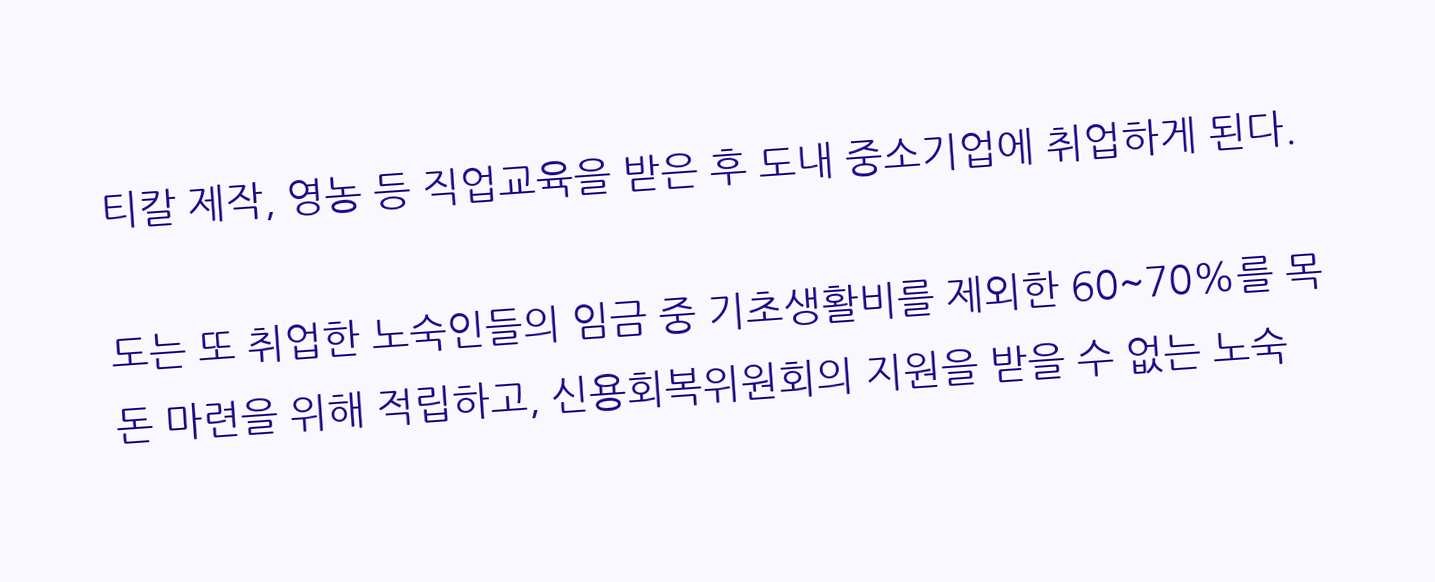티칼 제작, 영농 등 직업교육을 받은 후 도내 중소기업에 취업하게 된다.

도는 또 취업한 노숙인들의 임금 중 기초생활비를 제외한 60~70%를 목돈 마련을 위해 적립하고, 신용회복위원회의 지원을 받을 수 없는 노숙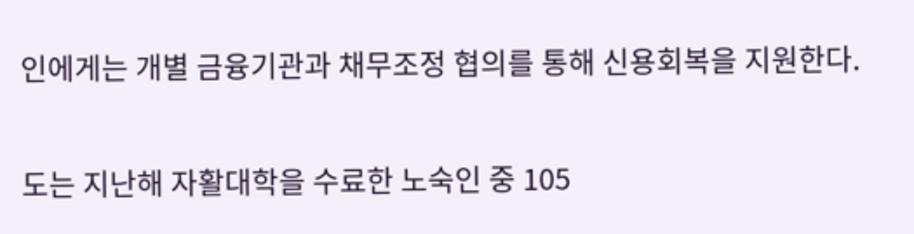인에게는 개별 금융기관과 채무조정 협의를 통해 신용회복을 지원한다.

도는 지난해 자활대학을 수료한 노숙인 중 105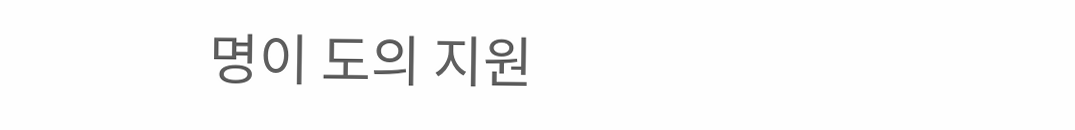명이 도의 지원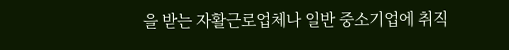을 받는 자활근로업체나 일반 중소기업에 취직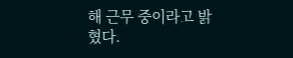해 근무 중이라고 밝혔다.